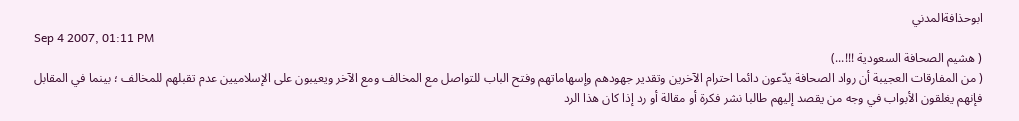ابوحذافةالمدني
Sep 4 2007, 01:11 PM
( هشيم الصحافة السعودية !!!...)
( من المفارقات العجيبة أن رواد الصحافة يدّعون دائما احترام الآخرين وتقدير جهودهم وإسهاماتهم وفتح الباب للتواصل مع المخالف ومع الآخر ويعيبون على الإسلاميين عدم تقبلهم للمخالف ؛ بينما في المقابل فإنهم يغلقون الأبواب في وجه من يقصد إليهم طالبا نشر فكرة أو مقالة أو رد إذا كان هذا الرد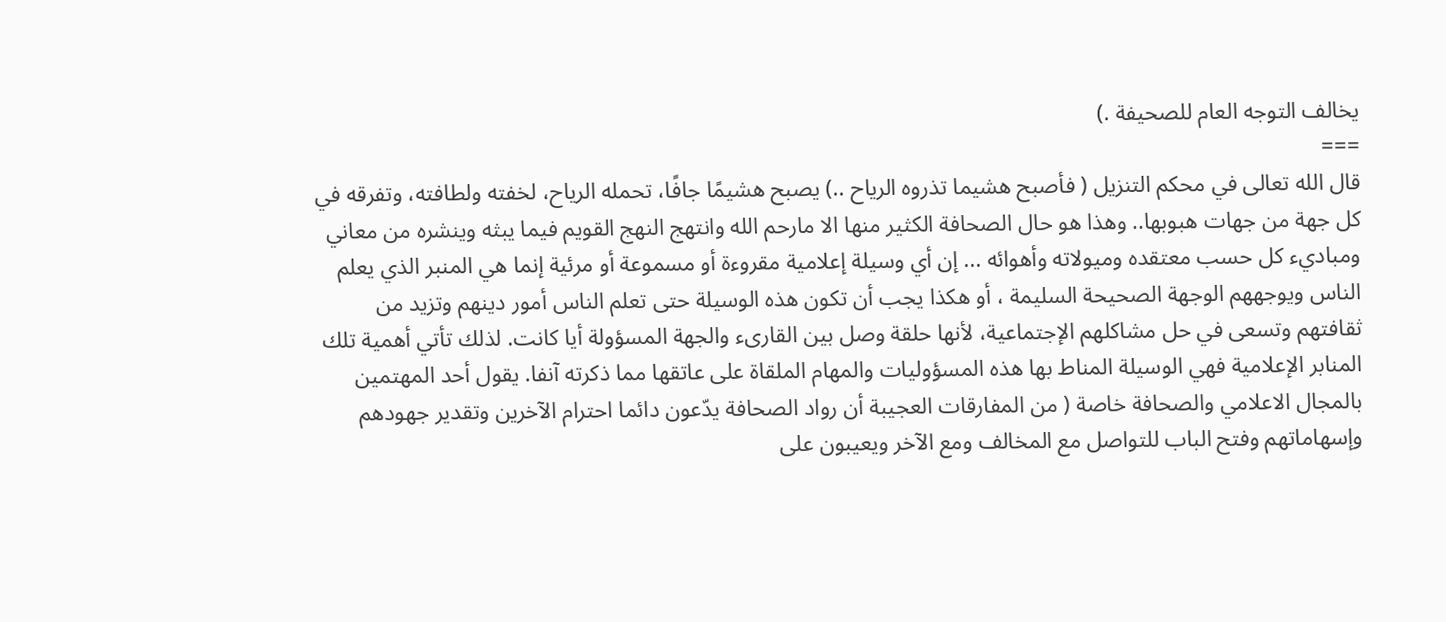يخالف التوجه العام للصحيفة .)
===
قال الله تعالى في محكم التنزيل ( فأصبح هشيما تذروه الرياح ..) يصبح هشيمًا جافًا، تحمله الرياح، لخفته ولطافته، وتفرقه في كل جهة من جهات هبوبها.. وهذا هو حال الصحافة الكثير منها الا مارحم الله وانتهج النهج القويم فيما يبثه وينشره من معاني ومباديء كل حسب معتقده وميولاته وأهوائه ... إن أي وسيلة إعلامية مقروءة أو مسموعة أو مرئية إنما هي المنبر الذي يعلم الناس ويوجههم الوجهة الصحيحة السليمة ، أو هكذا يجب أن تكون هذه الوسيلة حتى تعلم الناس أمور دينهم وتزيد من ثقافتهم وتسعى في حل مشاكلهم الإجتماعية، لأنها حلقة وصل بين القارىء والجهة المسؤولة أيا كانت. لذلك تأتي أهمية تلك المنابر الإعلامية فهي الوسيلة المناط بها هذه المسؤوليات والمهام الملقاة على عاتقها مما ذكرته آنفا. يقول أحد المهتمين بالمجال الاعلامي والصحافة خاصة ( من المفارقات العجيبة أن رواد الصحافة يدّعون دائما احترام الآخرين وتقدير جهودهم وإسهاماتهم وفتح الباب للتواصل مع المخالف ومع الآخر ويعيبون على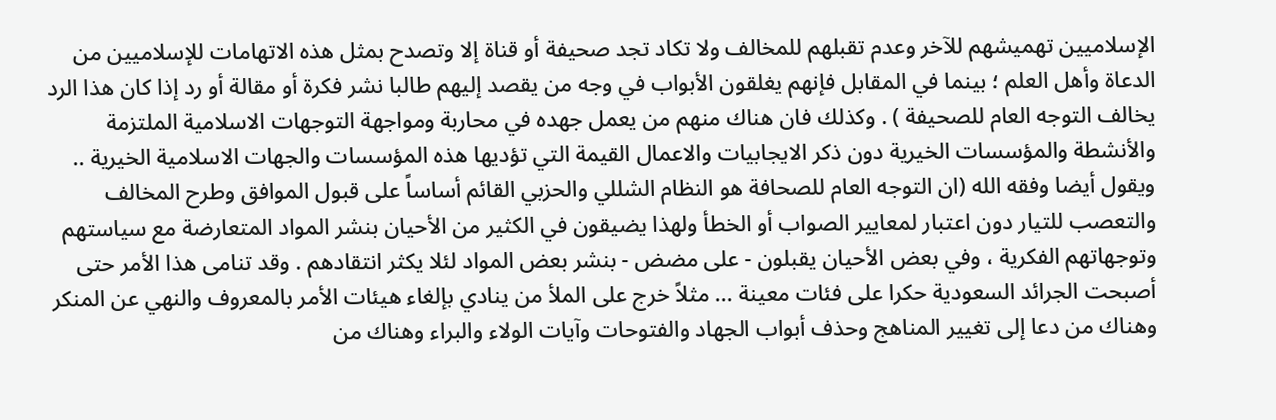الإسلاميين تهميشهم للآخر وعدم تقبلهم للمخالف ولا تكاد تجد صحيفة أو قناة إلا وتصدح بمثل هذه الاتهامات للإسلاميين من الدعاة وأهل العلم ؛ بينما في المقابل فإنهم يغلقون الأبواب في وجه من يقصد إليهم طالبا نشر فكرة أو مقالة أو رد إذا كان هذا الرد يخالف التوجه العام للصحيفة ) . وكذلك فان هناك منهم من يعمل جهده في محاربة ومواجهة التوجهات الاسلامية الملتزمة والأنشطة والمؤسسات الخيرية دون ذكر الايجابيات والاعمال القيمة التي تؤديها هذه المؤسسات والجهات الاسلامية الخيرية .. ويقول أيضا وفقه الله (ان التوجه العام للصحافة هو النظام الشللي والحزبي القائم أساساً على قبول الموافق وطرح المخالف والتعصب للتيار دون اعتبار لمعايير الصواب أو الخطأ ولهذا يضيقون في الكثير من الأحيان بنشر المواد المتعارضة مع سياستهم وتوجهاتهم الفكرية ، وفي بعض الأحيان يقبلون - على مضض - بنشر بعض المواد لئلا يكثر انتقادهم . وقد تنامى هذا الأمر حتى أصبحت الجرائد السعودية حكرا على فئات معينة ... مثلاً خرج على الملأ من ينادي بإلغاء هيئات الأمر بالمعروف والنهي عن المنكر وهناك من دعا إلى تغيير المناهج وحذف أبواب الجهاد والفتوحات وآيات الولاء والبراء وهناك من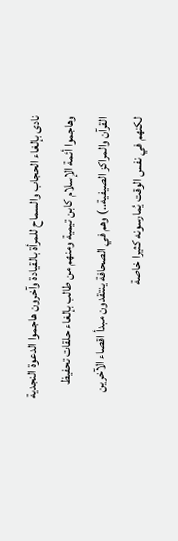نادى بإلغاء الحجاب والسماح للمرأة بالقيادة وآخرون هاجموا الدعوة النجدية وهاجموا أئمة الإسلام كابن تيمية ومنهم من طالب بإلغاء حلقات تحفيظ القرآن والمراكز الصيفية..) وهم في الصحافة ينتقدون مبدأ اقصاء الآخرين لكنهم في نفس الوقت يُمارسونه كثيرا خاصة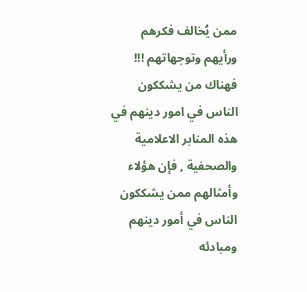ممن يُخالف فكرهم ورأيهم وتوجهاتهم !!! فهناك من يشككون الناس في امور دينهم في هذه المنابر الاعلامية والصحفية , فإن هؤلاء وأمثالهم ممن يشككون الناس في أمور دينهم ومبادئه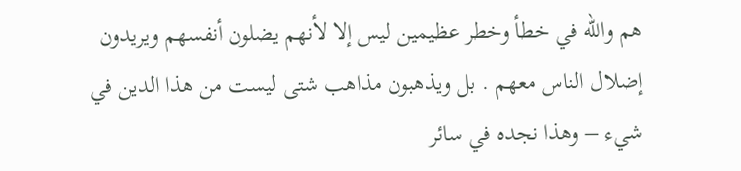هم والله في خطأ وخطر عظيمين ليس إلا لأنهم يضلون أنفسهم ويريدون إضلال الناس معهم . بل ويذهبون مذاهب شتى ليست من هذا الدين في شيء – وهذا نجده في سائر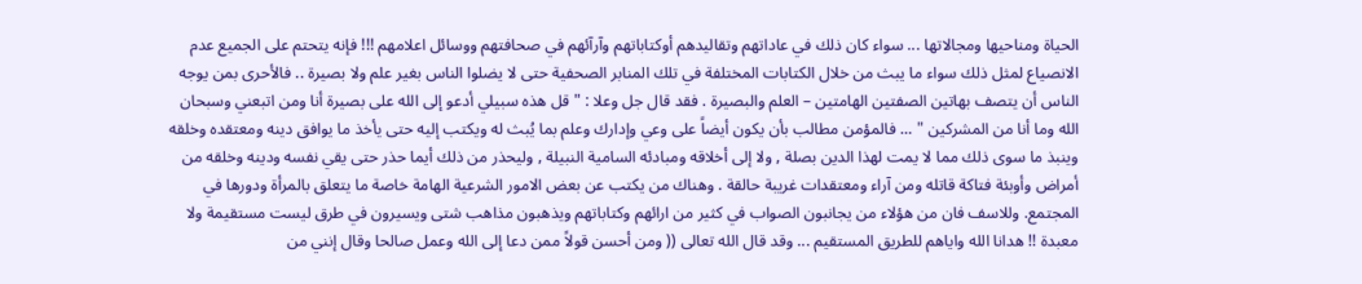الحياة ومناحيها ومجالاتها ... سواء كان ذلك في عاداتهم وتقاليدهم أوكتاباتهم وآرآئهم في صحافتهم ووسائل اعلامهم !!! فإنه يتحتم على الجميع عدم الانصياع لمثل ذلك سواء ما يبث من خلال الكتابات المختلفة في تلك المنابر الصحفية حتى لا يضلوا الناس بغير علم ولا بصيرة .. فالأحرى بمن يوجه الناس أن يتصف بهاتين الصفتين الهامتين – العلم والبصيرة . فقد قال جل وعلا : " قل هذه سبيلي أدعو إلى الله على بصيرة أنا ومن اتبعني وسبحان الله وما أنا من المشركين " ... فالمؤمن مطالب بأن يكون أيضاً على وعي وإدارك وعلم بما يُبث له ويكتب إليه حتى يأخذ ما يوافق دينه ومعتقده وخلقه وينبذ ما سوى ذلك مما لا يمت لهذا الدين بصلة , ولا إلى أخلاقه ومبادئه السامية النبيلة , وليحذر من ذلك أيما حذر حتى يقي نفسه ودينه وخلقه من أمراض وأوبئة فتاكة قاتله ومن آراء ومعتقدات غريبة حالقة . وهناك من يكتب عن بعض الامور الشرعية الهامة خاصة ما يتعلق بالمرأة ودورها في المجتمع. وللاسف فان من هؤلاء من يجانبون الصواب في كثير من ارائهم وكتاباتهم ويذهبون مذاهب شتى ويسيرون في طرق ليست مستقيمة ولا معبدة !! هدانا الله واياهم للطريق المستقيم ... وقد قال الله تعالى (( ومن أحسن قولاً ممن دعا إلى الله وعمل صالحا وقال إنني من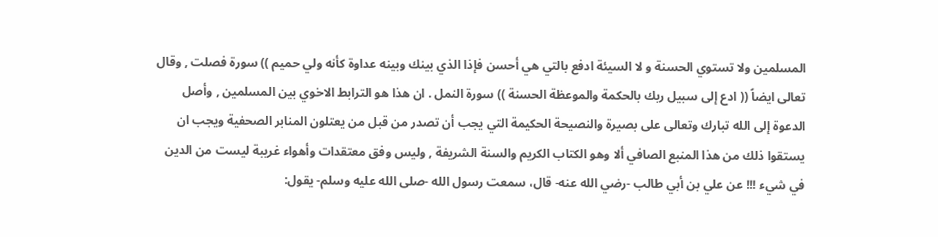المسلمين ولا تستوي الحسنة و لا السيئة ادفع بالتي هي أحسن فإذا الذي بينك وبينه عداوة كأنه ولي حميم )) سورة فصلت , وقال تعالى ايضاً (( ادع إلى سبيل ربك بالحكمة والموعظة الحسنة )) سورة النمل . ان هذا هو الترابط الاخوي بين المسلمين , وأصل الدعوة إلى الله تبارك وتعالى على بصيرة والنصيحة الحكيمة التي يجب أن تصدر من قبل من يعتلون المنابر الصحفية ويجب ان يستقوا ذلك من هذا المنبع الصافي ألا وهو الكتاب الكريم والسنة الشريفة , وليس وفق معتقدات وأهواء غريبة ليست من الدين في شيء !!! عن علي بن أبي طالب -رضي الله عنه- قال، سمعت رسول الله -صلى الله عليه وسلم- يقول: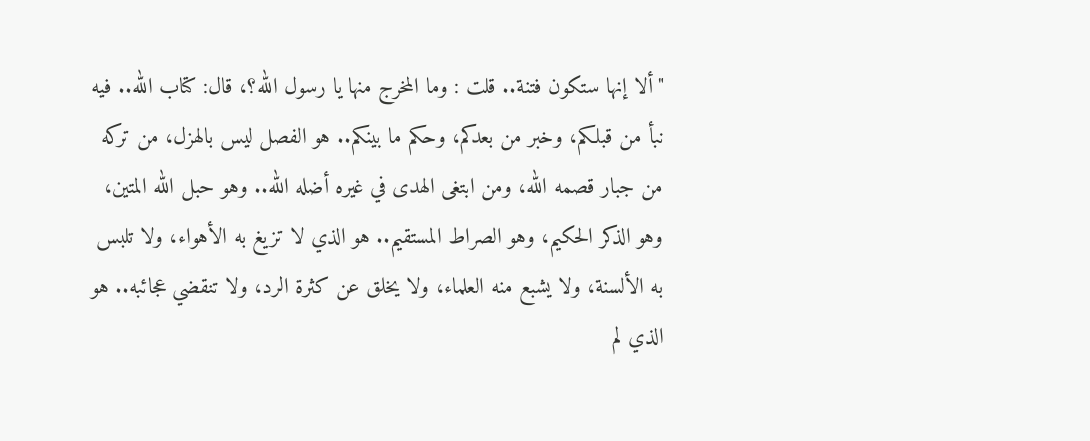"ألا إنها ستكون فتنة.. قلت : وما المخرج منها يا رسول الله؟، قال: كتاب الله.. فيه نبأ من قبلكم، وخبر من بعدكم، وحكم ما بينكم.. هو الفصل ليس بالهزل، من تركه من جبار قصمه الله، ومن ابتغى الهدى في غيره أضله الله.. وهو حبل الله المتين، وهو الذكر الحكيم، وهو الصراط المستقيم.. هو الذي لا تزيغ به الأهواء، ولا تلبس به الألسنة، ولا يشبع منه العلماء، ولا يخلق عن كثرة الرد، ولا تنقضي عجائبه.. هو الذي لم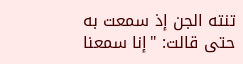تنته الجن إذ سمعت به حتى قالت: "إنا سمعنا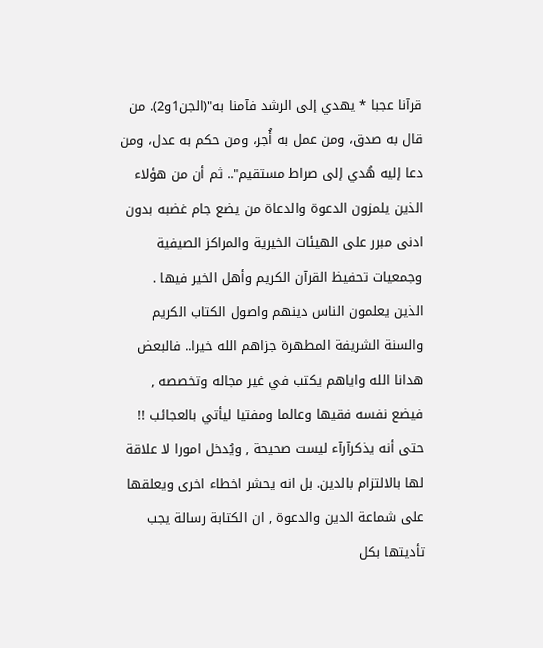قرآنا عجبا * يهدي إلى الرشد فآمنا به"(الجن1و2). من قال به صدق، ومن عمل به أُجر، ومن حكم به عدل، ومن دعا إليه هُدي إلى صراط مستقيم".. ثم أن من هؤلاء الذين يلمزون الدعوة والدعاة من يضع جام غضبه بدون ادنى مبرر على الهيئات الخيرية والمراكز الصيفية وجمعيات تحفيظ القرآن الكريم وأهل الخير فيها . الذين يعلمون الناس دينهم واصول الكتاب الكريم والسنة الشريفة المطهرة جزاهم الله خيرا.. فالبعض هدانا الله واياهم يكتب في غير مجاله وتخصصه , فيضع نفسه فقيها وعالما ومفتيا ليأتي بالعجائب !! حتى أنه يذكرآرآء ليست صحيحة , ويُدخل امورا لا علاقة لها بالالتزام بالدين. بل انه يحشر اخطاء اخرى ويعلقها على شماعة الدين والدعوة , ان الكتابة رسالة يجب تأديتها بكل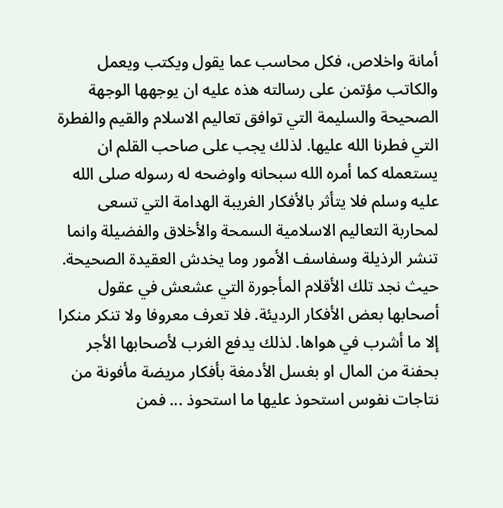أمانة واخلاص، فكل محاسب عما يقول ويكتب ويعمل والكاتب مؤتمن على رسالته هذه عليه ان يوجهها الوجهة الصحيحة والسليمة التي توافق تعاليم الاسلام والقيم والفطرة التي فطرنا الله عليها. لذلك يجب على صاحب القلم ان يستعمله كما أمره الله سبحانه واوضحه له رسوله صلى الله عليه وسلم فلا يتأثر بالأفكار الغريبة الهدامة التي تسعى لمحاربة التعاليم الاسلامية السمحة والأخلاق والفضيلة وانما تنشر الرذيلة وسفاسف الأمور وما يخدش العقيدة الصحيحة. حيث نجد تلك الأقلام المأجورة التي عشعش في عقول أصحابها بعض الأفكار الرديئة. فلا تعرف معروفا ولا تنكر منكرا إلا ما أشرب في هواها. لذلك يدفع الغرب لأصحابها الأجر بحفنة من المال او بغسل الأدمغة بأفكار مريضة مأفونة من نتاجات نفوس استحوذ عليها ما استحوذ ... فمن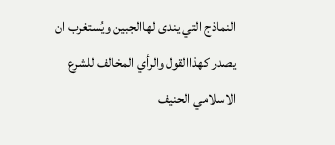النماذج التي يندى لهاالجبين ويُستغرب ان يصدر كهذاالقول والرأي المخالف للشرع الاسلامي الحنيف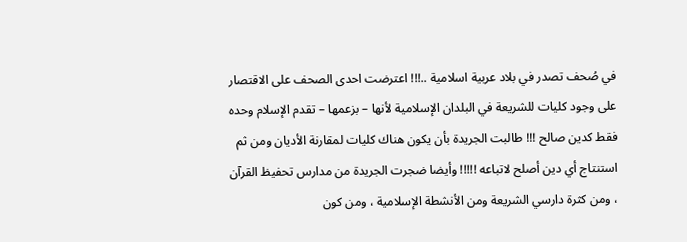في صُحف تصدر في بلاد عربية اسلامية ..!!! اعترضت احدى الصحف على الاقتصار على وجود كليات للشريعة في البلدان الإسلامية لأنها – بزعمها – تقدم الإسلام وحده فقط كدين صالح !!! طالبت الجريدة بأن يكون هناك كليات لمقارنة الأديان ومن ثم استنتاج أي دين أصلح لاتباعه !!!!! وأيضا ضجرت الجريدة من مدارس تحفيظ القرآن ، ومن كثرة دارسي الشريعة ومن الأنشطة الإسلامية ، ومن كون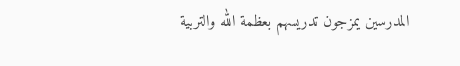المدرسين يمزجون تدريسهم بعظمة الله والتربية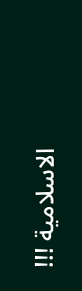الاسلامية !!!